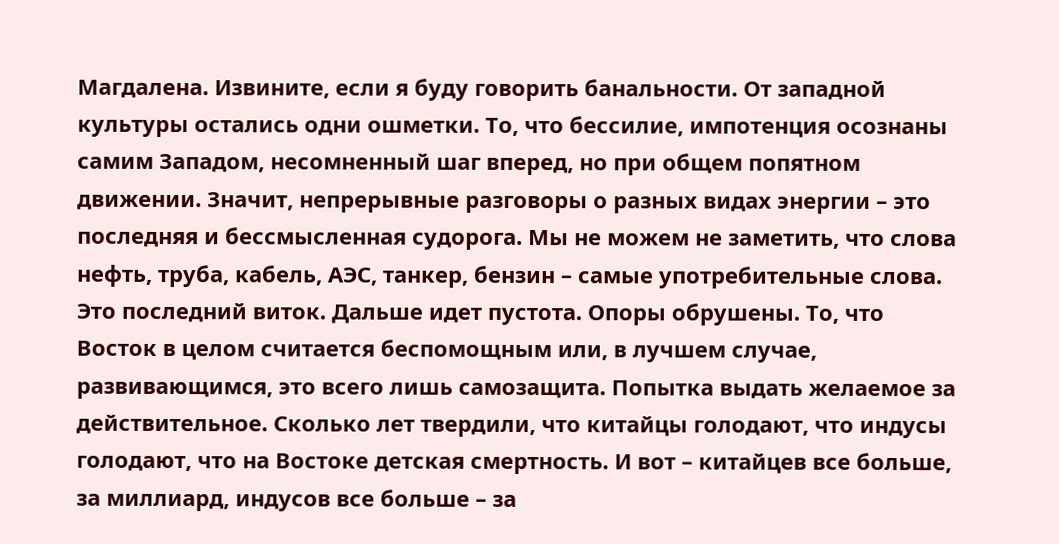Магдалена. Извините, если я буду говорить банальности. От западной культуры остались одни ошметки. То, что бессилие, импотенция осознаны самим Западом, несомненный шаг вперед, но при общем попятном движении. Значит, непрерывные разговоры о разных видах энергии – это последняя и бессмысленная судорога. Мы не можем не заметить, что слова нефть, труба, кабель, АЭС, танкер, бензин – самые употребительные слова. Это последний виток. Дальше идет пустота. Опоры обрушены. То, что Восток в целом считается беспомощным или, в лучшем случае, развивающимся, это всего лишь самозащита. Попытка выдать желаемое за действительное. Сколько лет твердили, что китайцы голодают, что индусы голодают, что на Востоке детская смертность. И вот – китайцев все больше, за миллиард, индусов все больше – за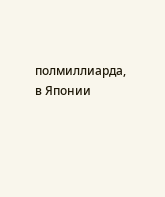полмиллиарда, в Японии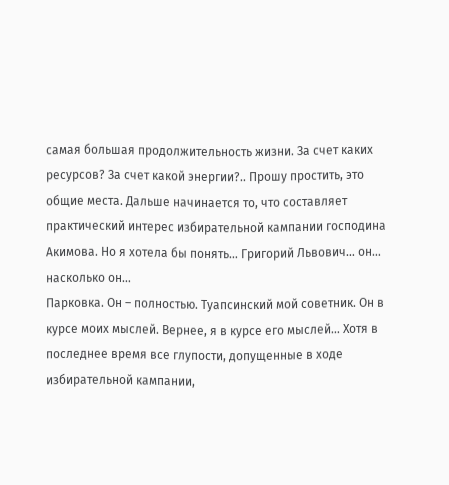самая большая продолжительность жизни. За счет каких ресурсов? За счет какой энергии?.. Прошу простить, это общие места. Дальше начинается то, что составляет практический интерес избирательной кампании господина Акимова. Но я хотела бы понять… Григорий Львович… он… насколько он…
Парковка. Он – полностью. Туапсинский мой советник. Он в курсе моих мыслей. Вернее, я в курсе его мыслей… Хотя в последнее время все глупости, допущенные в ходе избирательной кампании,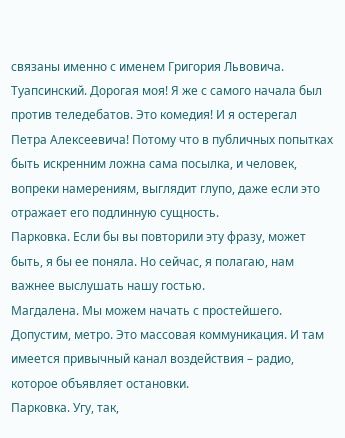связаны именно с именем Григория Львовича.
Туапсинский. Дорогая моя! Я же с самого начала был против теледебатов. Это комедия! И я остерегал Петра Алексеевича! Потому что в публичных попытках быть искренним ложна сама посылка, и человек, вопреки намерениям, выглядит глупо, даже если это отражает его подлинную сущность.
Парковка. Если бы вы повторили эту фразу, может быть, я бы ее поняла. Но сейчас, я полагаю, нам важнее выслушать нашу гостью.
Магдалена. Мы можем начать с простейшего. Допустим, метро. Это массовая коммуникация. И там имеется привычный канал воздействия – радио, которое объявляет остановки.
Парковка. Угу, так,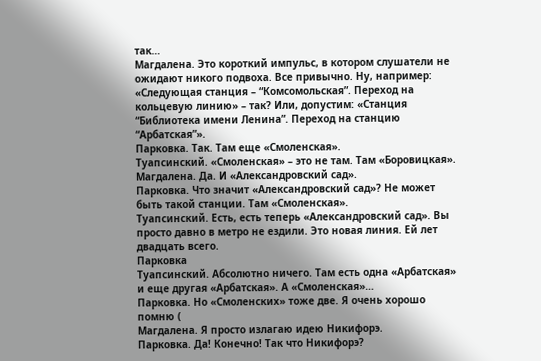так…
Магдалена. Это короткий импульс, в котором слушатели не ожидают никого подвоха. Все привычно. Ну, например: «Следующая станция – “Комсомольская”. Переход на кольцевую линию» – так? Или, допустим: «Станция “Библиотека имени Ленина”. Переход на станцию “Арбатская”».
Парковка. Так. Там еще «Смоленская».
Туапсинский. «Смоленская» – это не там. Там «Боровицкая».
Магдалена. Да. И «Александровский сад».
Парковка. Что значит «Александровский сад»? Не может быть такой станции. Там «Смоленская».
Туапсинский. Есть, есть теперь «Александровский сад». Вы просто давно в метро не ездили. Это новая линия. Ей лет двадцать всего.
Парковка
Туапсинский. Абсолютно ничего. Там есть одна «Арбатская» и еще другая «Арбатская». А «Смоленская»…
Парковка. Но «Смоленских» тоже две. Я очень хорошо помню (
Магдалена. Я просто излагаю идею Никифорэ.
Парковка. Да! Конечно! Так что Никифорэ?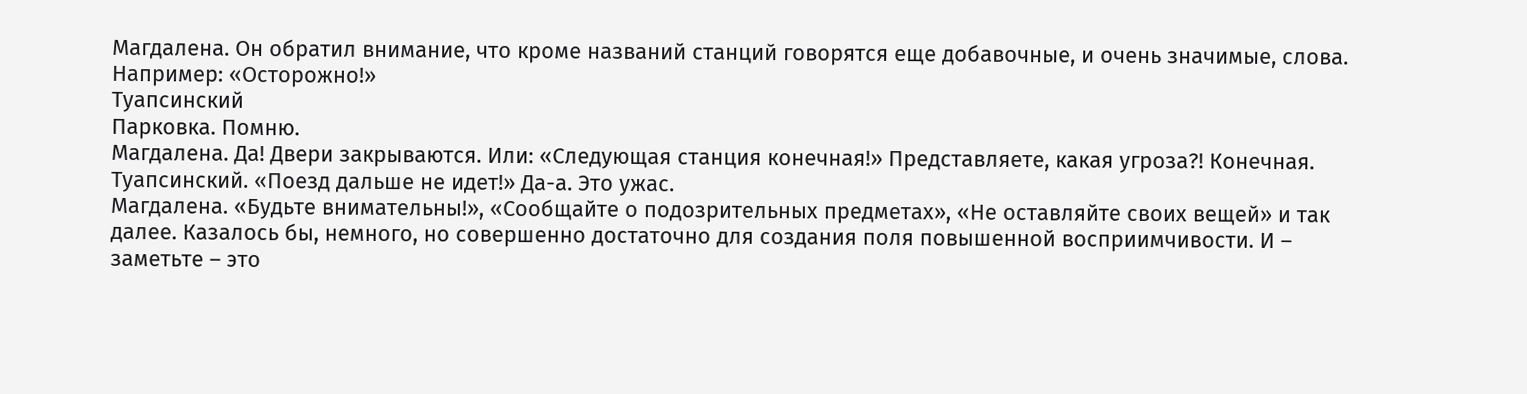Магдалена. Он обратил внимание, что кроме названий станций говорятся еще добавочные, и очень значимые, слова. Например: «Осторожно!»
Туапсинский
Парковка. Помню.
Магдалена. Да! Двери закрываются. Или: «Следующая станция конечная!» Представляете, какая угроза?! Конечная.
Туапсинский. «Поезд дальше не идет!» Да-а. Это ужас.
Магдалена. «Будьте внимательны!», «Сообщайте о подозрительных предметах», «Не оставляйте своих вещей» и так далее. Казалось бы, немного, но совершенно достаточно для создания поля повышенной восприимчивости. И – заметьте – это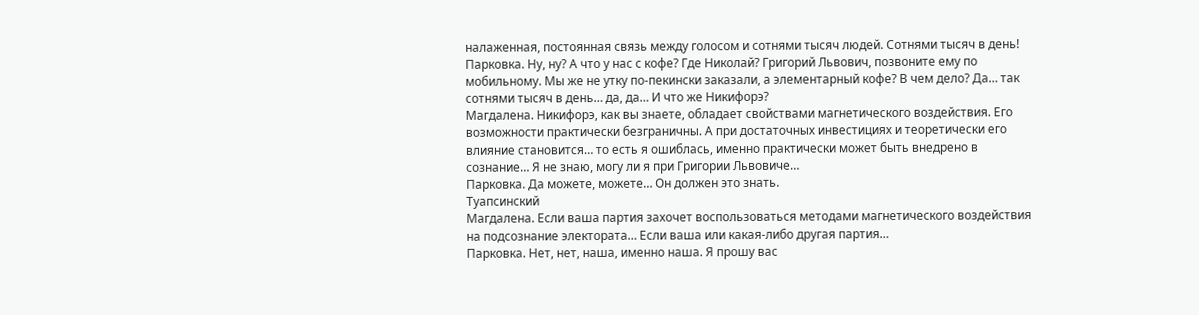налаженная, постоянная связь между голосом и сотнями тысяч людей. Сотнями тысяч в день!
Парковка. Ну, ну? А что у нас с кофе? Где Николай? Григорий Львович, позвоните ему по мобильному. Мы же не утку по-пекински заказали, а элементарный кофе? В чем дело? Да… так сотнями тысяч в день… да, да… И что же Никифорэ?
Магдалена. Никифорэ, как вы знаете, обладает свойствами магнетического воздействия. Его возможности практически безграничны. А при достаточных инвестициях и теоретически его влияние становится… то есть я ошиблась, именно практически может быть внедрено в сознание… Я не знаю, могу ли я при Григории Львовиче…
Парковка. Да можете, можете… Он должен это знать.
Туапсинский
Магдалена. Если ваша партия захочет воспользоваться методами магнетического воздействия на подсознание электората… Если ваша или какая-либо другая партия…
Парковка. Нет, нет, наша, именно наша. Я прошу вас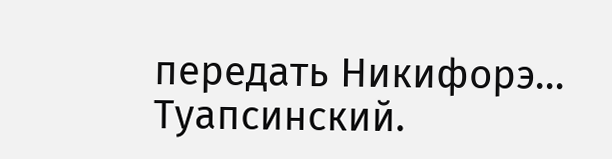передать Никифорэ…
Туапсинский.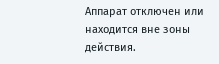Аппарат отключен или находится вне зоны действия.